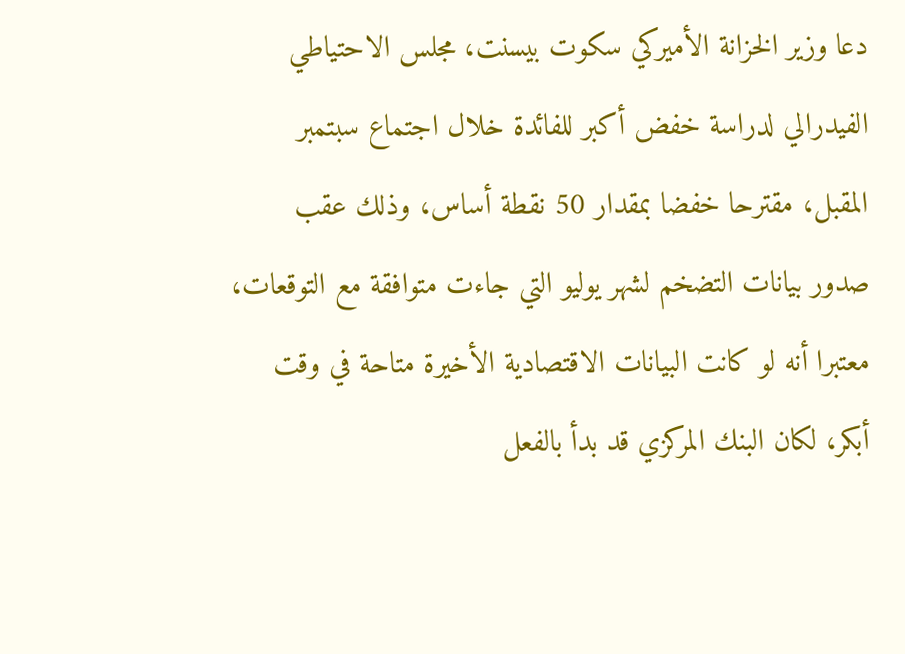دعا وزير الخزانة الأميركي سكوت بيسنت، مجلس الاحتياطي الفيدرالي لدراسة خفض أكبر للفائدة خلال اجتماع سبتمبر المقبل، مقترحا خفضا بمقدار 50 نقطة أساس، وذلك عقب صدور بيانات التضخم لشهر يوليو التي جاءت متوافقة مع التوقعات، معتبرا أنه لو كانت البيانات الاقتصادية الأخيرة متاحة في وقت أبكر، لكان البنك المركزي قد بدأ بالفعل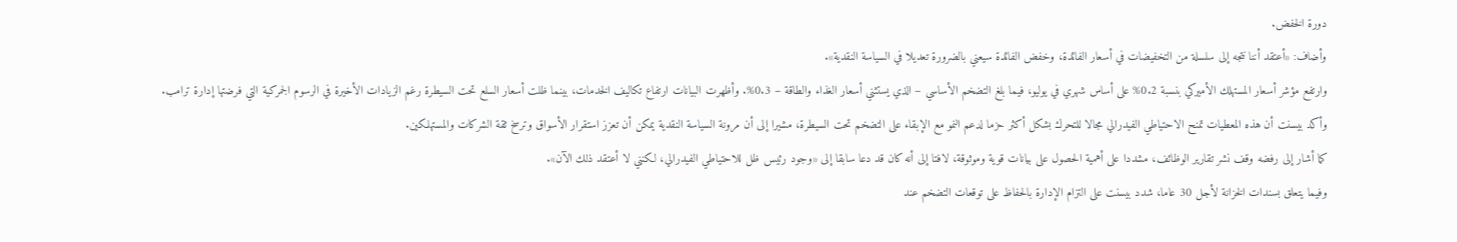دورة الخفض.
وأضاف: «أعتقد أننا نتجه إلى سلسلة من التخفيضات في أسعار الفائدة، وخفض الفائدة سيعني بالضرورة تعديلا في السياسة النقدية».
وارتفع مؤشر أسعار المستهلك الأميركي بنسبة 0.2% على أساس شهري في يوليو، فيما بلغ التضخم الأساسي – الذي يستثني أسعار الغذاء والطاقة – 0.3%. وأظهرت البيانات ارتفاع تكاليف الخدمات، بينما ظلت أسعار السلع تحت السيطرة رغم الزيادات الأخيرة في الرسوم الجمركية التي فرضتها إدارة ترامب.
وأكد بيسنت أن هذه المعطيات تمنح الاحتياطي الفيدرالي مجالا للتحرك بشكل أكثر حزما لدعم النمو مع الإبقاء على التضخم تحت السيطرة، مشيرا إلى أن مرونة السياسة النقدية يمكن أن تعزز استقرار الأسواق وترسخ ثقة الشركات والمستهلكين.
كما أشار إلى رفضه وقف نشر تقارير الوظائف، مشددا على أهمية الحصول على بيانات قوية وموثوقة، لافتا إلى أنه كان قد دعا سابقا إلى «وجود رئيس ظل للاحتياطي الفيدرالي، لكنني لا أعتقد ذلك الآن».
وفيما يتعلق بسندات الخزانة لأجل 30 عاما، شدد بيسنت على التزام الإدارة بالحفاظ على توقعات التضخم عند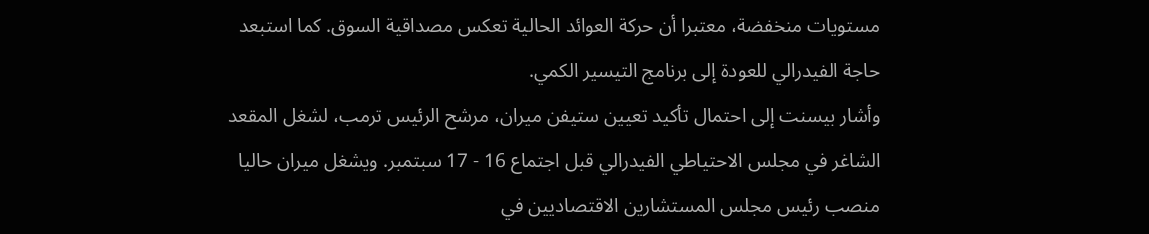مستويات منخفضة، معتبرا أن حركة العوائد الحالية تعكس مصداقية السوق. كما استبعد حاجة الفيدرالي للعودة إلى برنامج التيسير الكمي.
وأشار بيسنت إلى احتمال تأكيد تعيين ستيفن ميران، مرشح الرئيس ترمب، لشغل المقعد الشاغر في مجلس الاحتياطي الفيدرالي قبل اجتماع 16 - 17 سبتمبر. ويشغل ميران حاليا منصب رئيس مجلس المستشارين الاقتصاديين في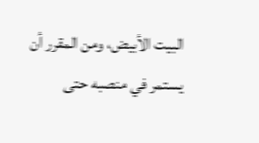البيت الأبيض، ومن المقرر أن يستمر في منصبه حتى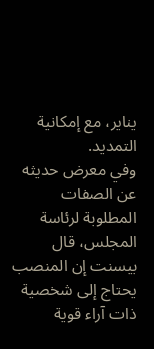يناير، مع إمكانية التمديد.
وفي معرض حديثه عن الصفات المطلوبة لرئاسة المجلس، قال بيسنت إن المنصب يحتاج إلى شخصية ذات آراء قوية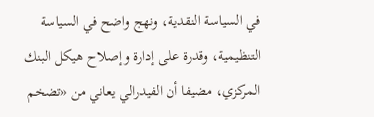في السياسة النقدية، ونهج واضح في السياسة التنظيمية، وقدرة على إدارة وإصلاح هيكل البنك المركزي، مضيفا أن الفيدرالي يعاني من «تضخم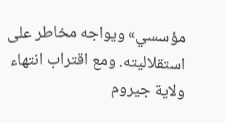مؤسسي» ويواجه مخاطر على استقلاليته. ومع اقتراب انتهاء ولاية جيروم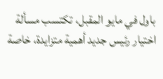باول في مايو المقبل، تكتسب مسألة اختيار رئيس جديد أهمية متزايدة، خاصة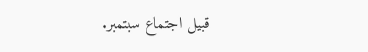قبيل اجتماع سبتمبر.